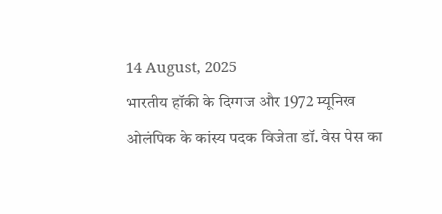14 August, 2025
भारतीय हॉकी के दिग्गज और 1972 म्यूनिख ओलंपिक के कांस्य पदक विजेता डॉ. वेस पेस का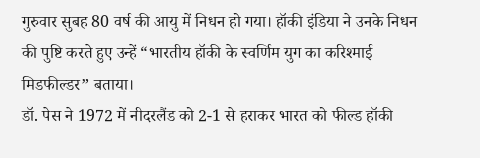गुरुवार सुबह 80 वर्ष की आयु में निधन हो गया। हॉकी इंडिया ने उनके निधन की पुष्टि करते हुए उन्हें “भारतीय हॉकी के स्वर्णिम युग का करिश्माई मिडफील्डर” बताया।
डॉ. पेस ने 1972 में नीदरलैंड को 2-1 से हराकर भारत को फील्ड हॉकी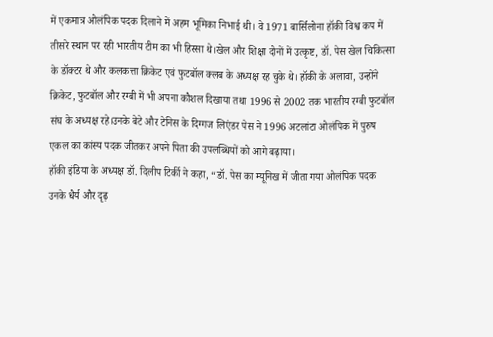में एकमात्र ओलंपिक पदक दिलाने में अहम भूमिका निभाई थी। वे 1971 बार्सिलोना हॉकी विश्व कप में तीसरे स्थान पर रही भारतीय टीम का भी हिस्सा थे।खेल और शिक्षा दोनों में उत्कृष्ट, डॉ. पेस खेल चिकित्सा के डॉक्टर थे और कलकत्ता क्रिकेट एवं फुटबॉल क्लब के अध्यक्ष रह चुके थे। हॉकी के अलावा, उन्होंने क्रिकेट, फुटबॉल और रग्बी में भी अपना कौशल दिखाया तथा 1996 से 2002 तक भारतीय रग्बी फुटबॉल संघ के अध्यक्ष रहे।उनके बेटे और टेनिस के दिग्गज लिएंडर पेस ने 1996 अटलांटा ओलंपिक में पुरुष एकल का कांस्य पदक जीतकर अपने पिता की उपलब्धियों को आगे बढ़ाया।
हॉकी इंडिया के अध्यक्ष डॉ. दिलीप टिर्की ने कहा, “डॉ. पेस का म्यूनिख में जीता गया ओलंपिक पदक उनके धैर्य और दृढ़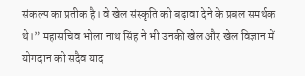संकल्प का प्रतीक है। वे खेल संस्कृति को बढ़ावा देने के प्रबल समर्थक थे।” महासचिव भोला नाथ सिंह ने भी उनकी खेल और खेल विज्ञान में योगदान को सदैव याद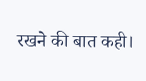रखने की बात कही।